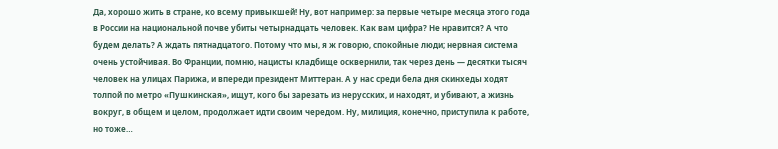Да, хорошо жить в стране, ко всему привыкшей! Ну, вот например: за первые четыре месяца этого года в России на национальной почве убиты четырнадцать человек. Как вам цифра? Не нравится? А что будем делать? А ждать пятнадцатого. Потому что мы, я ж говорю, спокойные люди; нервная система очень устойчивая. Во Франции, помню, нацисты кладбище осквернили, так через день — десятки тысяч человек на улицах Парижа, и впереди президент Миттеран. А у нас среди бела дня скинхеды ходят толпой по метро «Пушкинская», ищут, кого бы зарезать из нерусских, и находят, и убивают, а жизнь вокруг, в общем и целом, продолжает идти своим чередом. Ну, милиция, конечно, приступила к работе, но тоже…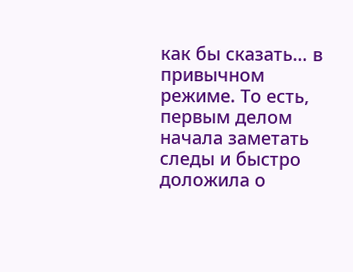как бы сказать… в привычном режиме. То есть, первым делом начала заметать следы и быстро доложила о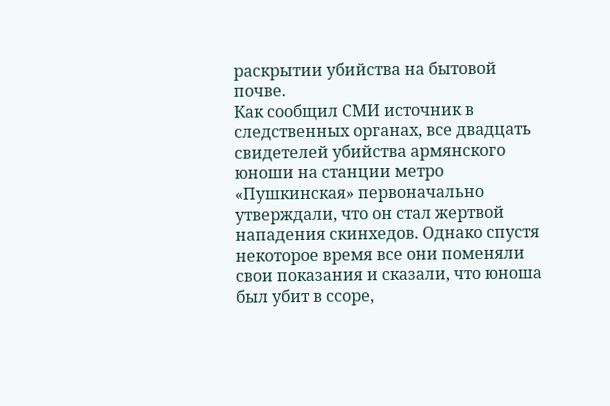раскрытии убийства на бытовой почве.
Как сообщил СМИ источник в следственных органах, все двадцать свидетелей убийства армянского юноши на станции метро «Пушкинская» первоначально утверждали, что он стал жертвой нападения скинхедов. Однако спустя некоторое время все они поменяли свои показания и сказали, что юноша был убит в ссоре,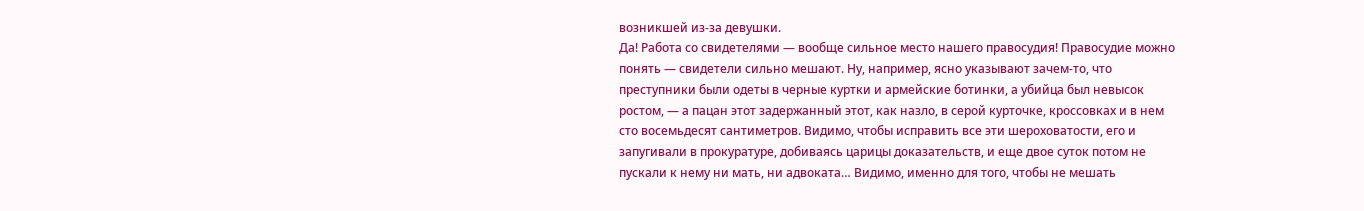возникшей из-за девушки.
Да! Работа со свидетелями — вообще сильное место нашего правосудия! Правосудие можно понять — свидетели сильно мешают. Ну, например, ясно указывают зачем-то, что преступники были одеты в черные куртки и армейские ботинки, а убийца был невысок ростом, — а пацан этот задержанный этот, как назло, в серой курточке, кроссовках и в нем сто восемьдесят сантиметров. Видимо, чтобы исправить все эти шероховатости, его и запугивали в прокуратуре, добиваясь царицы доказательств, и еще двое суток потом не пускали к нему ни мать, ни адвоката… Видимо, именно для того, чтобы не мешать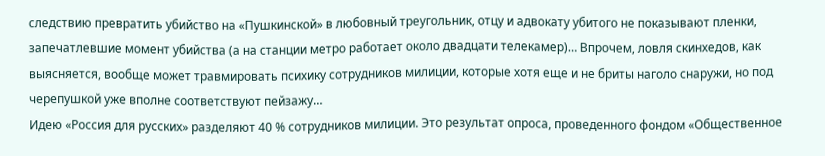следствию превратить убийство на «Пушкинской» в любовный треугольник, отцу и адвокату убитого не показывают пленки, запечатлевшие момент убийства (а на станции метро работает около двадцати телекамер)… Впрочем, ловля скинхедов, как выясняется, вообще может травмировать психику сотрудников милиции, которые хотя еще и не бриты наголо снаружи, но под черепушкой уже вполне соответствуют пейзажу…
Идею «Россия для русских» разделяют 40 % сотрудников милиции. Это результат опроса, проведенного фондом «Общественное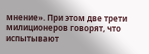мнение». При этом две трети милиционеров говорят, что испытывают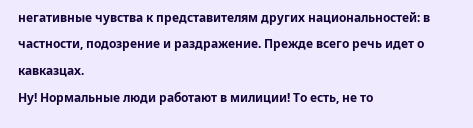негативные чувства к представителям других национальностей: в частности, подозрение и раздражение. Прежде всего речь идет о кавказцах.
Ну! Нормальные люди работают в милиции! То есть, не то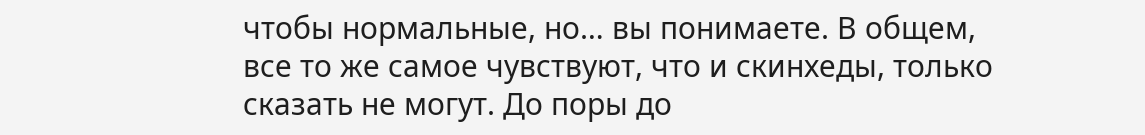чтобы нормальные, но… вы понимаете. В общем, все то же самое чувствуют, что и скинхеды, только сказать не могут. До поры до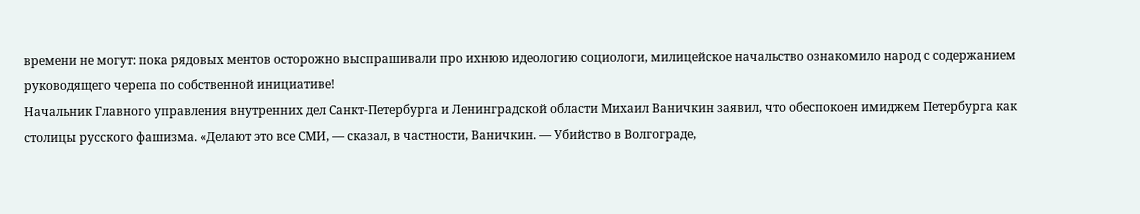времени не могут: пока рядовых ментов осторожно выспрашивали про ихнюю идеологию социологи, милицейское начальство ознакомило народ с содержанием руководящего черепа по собственной инициативе!
Начальник Главного управления внутренних дел Санкт-Петербурга и Ленинградской области Михаил Ваничкин заявил, что обеспокоен имиджем Петербурга как столицы русского фашизма. «Делают это все СМИ, — сказал, в частности, Ваничкин. — Убийство в Волгограде,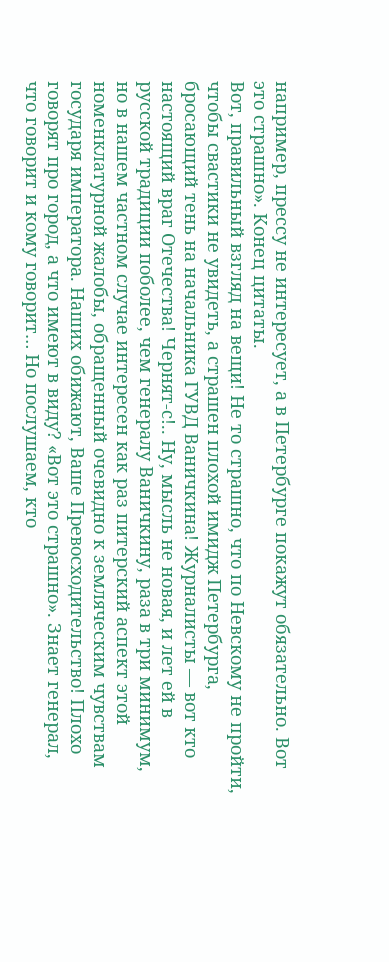например, прессу не интересует, а в Петербурге покажут обязательно. Вот это страшно». Конец цитаты.
Вот, правильный взгляд на вещи! Не то страшно, что по Невскому не пройти, чтобы свастики не увидеть, а страшен плохой имидж Петербурга, бросающий тень на начальника ГУВД Ваничкина! Журналисты — вот кто настоящий враг Отечества! Чернят-с!.. Ну, мысль не новая, и лет ей в русской традиции поболее, чем генералу Ваничкину, раза в три минимум, но в нашем частном случае интересен как раз питерский аспект этой номенклатурной жалобы, обращенный очевидно к земляческим чувствам государя императора. Наших обижают, Ваше Превосходительство! Плохо говорят про город, а что имеют в виду? «Вот это страшно». Знает генерал, что говорит и кому говорит… Но послушаем, кто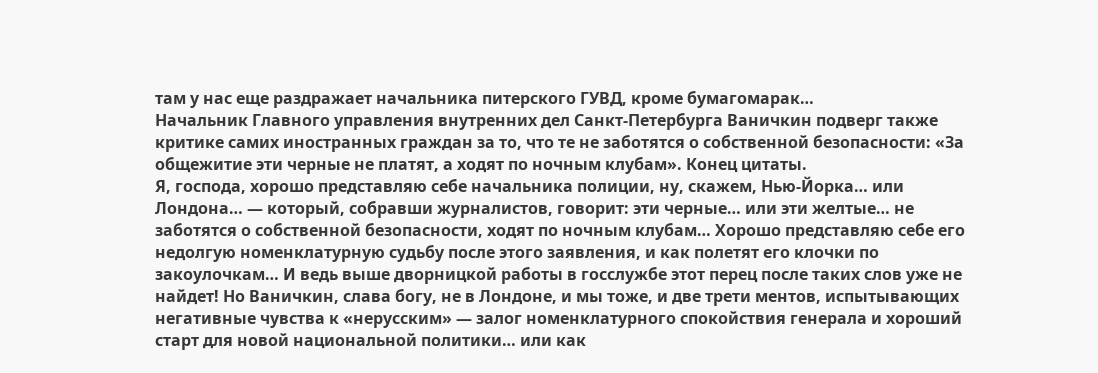там у нас еще раздражает начальника питерского ГУВД, кроме бумагомарак…
Начальник Главного управления внутренних дел Санкт-Петербурга Ваничкин подверг также критике самих иностранных граждан за то, что те не заботятся о собственной безопасности: «За общежитие эти черные не платят, а ходят по ночным клубам». Конец цитаты.
Я, господа, хорошо представляю себе начальника полиции, ну, скажем, Нью-Йорка… или Лондона… — который, собравши журналистов, говорит: эти черные… или эти желтые… не заботятся о собственной безопасности, ходят по ночным клубам… Хорошо представляю себе его недолгую номенклатурную судьбу после этого заявления, и как полетят его клочки по закоулочкам… И ведь выше дворницкой работы в госслужбе этот перец после таких слов уже не найдет! Но Ваничкин, слава богу, не в Лондоне, и мы тоже, и две трети ментов, испытывающих негативные чувства к «нерусским» — залог номенклатурного спокойствия генерала и хороший старт для новой национальной политики… или как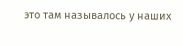это там называлось у наших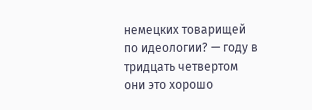немецких товарищей по идеологии? — году в тридцать четвертом они это хорошо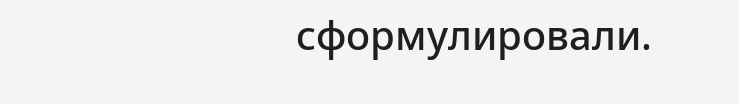сформулировали.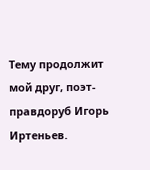Тему продолжит мой друг, поэт-правдоруб Игорь Иртеньев.